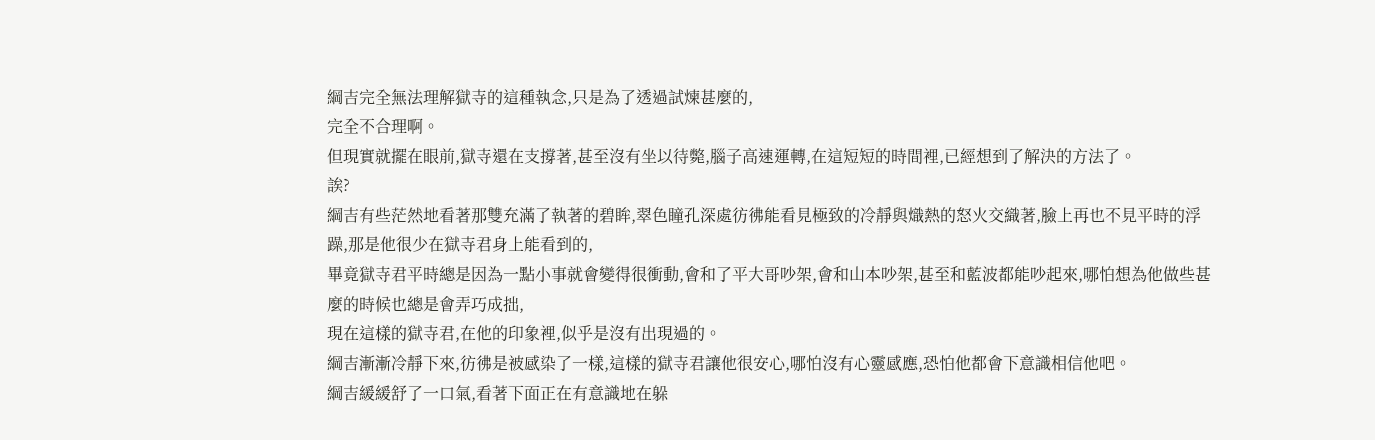綱吉完全無法理解獄寺的這種執念,只是為了透過試煉甚麼的,
完全不合理啊。
但現實就擺在眼前,獄寺還在支撐著,甚至沒有坐以待斃,腦子高速運轉,在這短短的時間裡,已經想到了解決的方法了。
誒?
綱吉有些茫然地看著那雙充滿了執著的碧眸,翠色瞳孔深處彷彿能看見極致的冷靜與熾熱的怒火交織著,臉上再也不見平時的浮躁,那是他很少在獄寺君身上能看到的,
畢竟獄寺君平時總是因為一點小事就會變得很衝動,會和了平大哥吵架,會和山本吵架,甚至和藍波都能吵起來,哪怕想為他做些甚麼的時候也總是會弄巧成拙,
現在這樣的獄寺君,在他的印象裡,似乎是沒有出現過的。
綱吉漸漸冷靜下來,彷彿是被感染了一樣,這樣的獄寺君讓他很安心,哪怕沒有心靈感應,恐怕他都會下意識相信他吧。
綱吉緩緩舒了一口氣,看著下面正在有意識地在躲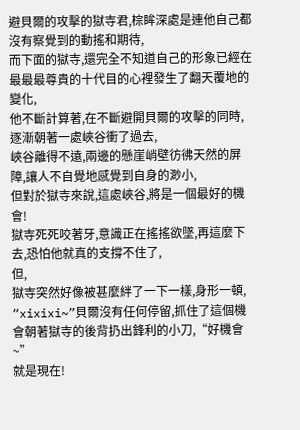避貝爾的攻擊的獄寺君,棕眸深處是連他自己都沒有察覺到的動搖和期待,
而下面的獄寺,還完全不知道自己的形象已經在最最最尊貴的十代目的心裡發生了翻天覆地的變化,
他不斷計算著,在不斷避開貝爾的攻擊的同時,逐漸朝著一處峽谷衝了過去,
峽谷離得不遠,兩邊的懸崖峭壁彷彿天然的屏障,讓人不自覺地感覺到自身的渺小,
但對於獄寺來說,這處峽谷,將是一個最好的機會!
獄寺死死咬著牙,意識正在搖搖欲墜,再這麼下去,恐怕他就真的支撐不住了,
但,
獄寺突然好像被甚麼絆了一下一樣,身形一頓,
“xixixi~”貝爾沒有任何停留,抓住了這個機會朝著獄寺的後背扔出鋒利的小刀,“好機會~”
就是現在!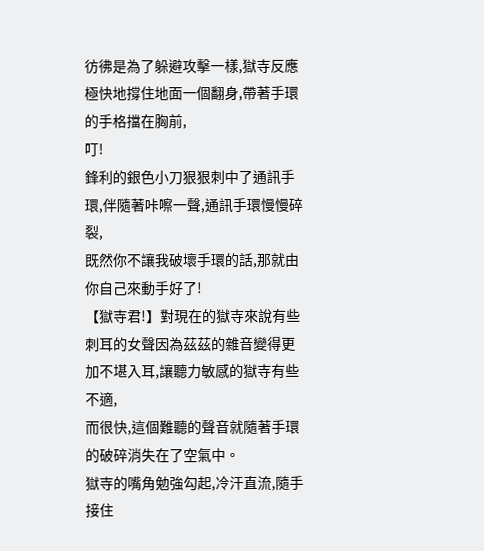彷彿是為了躲避攻擊一樣,獄寺反應極快地撐住地面一個翻身,帶著手環的手格擋在胸前,
叮!
鋒利的銀色小刀狠狠刺中了通訊手環,伴隨著咔嚓一聲,通訊手環慢慢碎裂,
既然你不讓我破壞手環的話,那就由你自己來動手好了!
【獄寺君!】對現在的獄寺來說有些刺耳的女聲因為茲茲的雜音變得更加不堪入耳,讓聽力敏感的獄寺有些不適,
而很快,這個難聽的聲音就隨著手環的破碎消失在了空氣中。
獄寺的嘴角勉強勾起,冷汗直流,隨手接住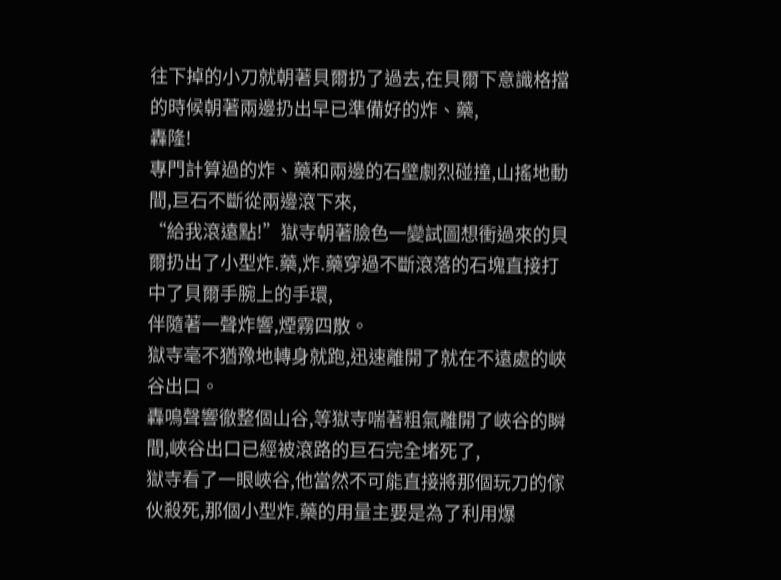往下掉的小刀就朝著貝爾扔了過去,在貝爾下意識格擋的時候朝著兩邊扔出早已準備好的炸、藥,
轟隆!
專門計算過的炸、藥和兩邊的石壁劇烈碰撞,山搖地動間,巨石不斷從兩邊滾下來,
“給我滾遠點!”獄寺朝著臉色一變試圖想衝過來的貝爾扔出了小型炸.藥,炸.藥穿過不斷滾落的石塊直接打中了貝爾手腕上的手環,
伴隨著一聲炸響,煙霧四散。
獄寺毫不猶豫地轉身就跑,迅速離開了就在不遠處的峽谷出口。
轟鳴聲響徹整個山谷,等獄寺喘著粗氣離開了峽谷的瞬間,峽谷出口已經被滾路的巨石完全堵死了,
獄寺看了一眼峽谷,他當然不可能直接將那個玩刀的傢伙殺死,那個小型炸.藥的用量主要是為了利用爆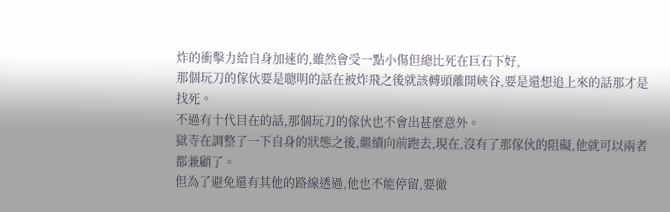炸的衝擊力給自身加速的,雖然會受一點小傷但總比死在巨石下好,
那個玩刀的傢伙要是聰明的話在被炸飛之後就該轉頭離開峽谷,要是還想追上來的話那才是找死。
不過有十代目在的話,那個玩刀的傢伙也不會出甚麼意外。
獄寺在調整了一下自身的狀態之後,繼續向前跑去,現在,沒有了那傢伙的阻礙,他就可以兩者都兼顧了。
但為了避免還有其他的路線透過,他也不能停留,要徹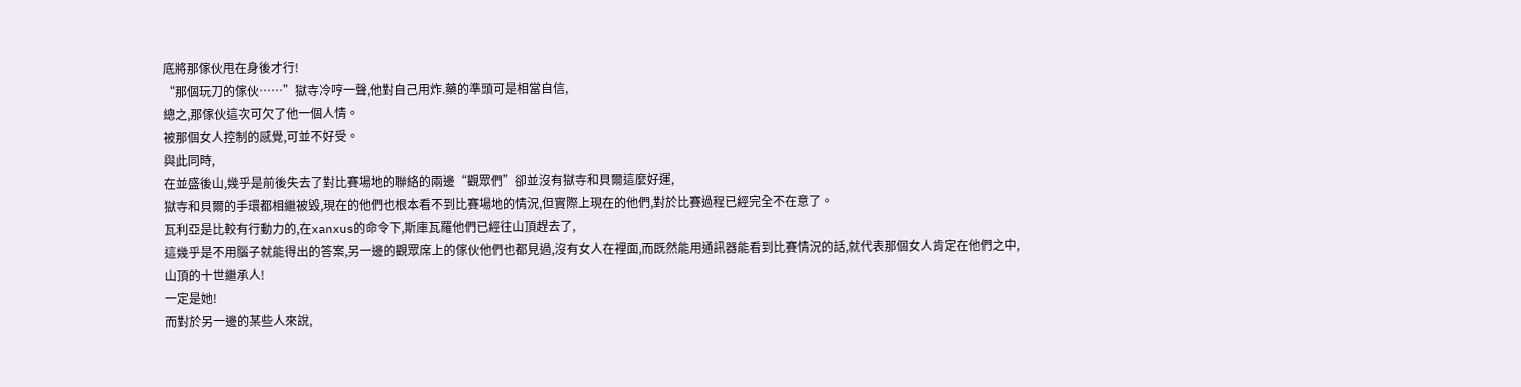底將那傢伙甩在身後才行!
“那個玩刀的傢伙……”獄寺冷哼一聲,他對自己用炸.藥的準頭可是相當自信,
總之,那傢伙這次可欠了他一個人情。
被那個女人控制的感覺,可並不好受。
與此同時,
在並盛後山,幾乎是前後失去了對比賽場地的聯絡的兩邊“觀眾們”卻並沒有獄寺和貝爾這麼好運,
獄寺和貝爾的手環都相繼被毀,現在的他們也根本看不到比賽場地的情況,但實際上現在的他們,對於比賽過程已經完全不在意了。
瓦利亞是比較有行動力的,在xanxus的命令下,斯庫瓦羅他們已經往山頂趕去了,
這幾乎是不用腦子就能得出的答案,另一邊的觀眾席上的傢伙他們也都見過,沒有女人在裡面,而既然能用通訊器能看到比賽情況的話,就代表那個女人肯定在他們之中,
山頂的十世繼承人!
一定是她!
而對於另一邊的某些人來說,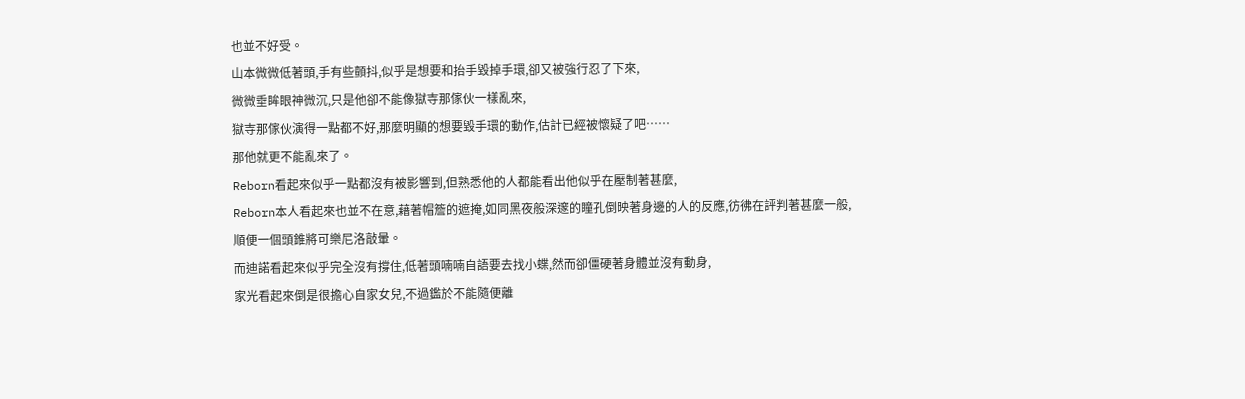也並不好受。
山本微微低著頭,手有些顫抖,似乎是想要和抬手毀掉手環,卻又被強行忍了下來,
微微垂眸眼神微沉,只是他卻不能像獄寺那傢伙一樣亂來,
獄寺那傢伙演得一點都不好,那麼明顯的想要毀手環的動作,估計已經被懷疑了吧……
那他就更不能亂來了。
Reborn看起來似乎一點都沒有被影響到,但熟悉他的人都能看出他似乎在壓制著甚麼,
Reborn本人看起來也並不在意,藉著帽簷的遮掩,如同黑夜般深邃的瞳孔倒映著身邊的人的反應,彷彿在評判著甚麼一般,
順便一個頭錐將可樂尼洛敲暈。
而迪諾看起來似乎完全沒有撐住,低著頭喃喃自語要去找小蝶,然而卻僵硬著身體並沒有動身,
家光看起來倒是很擔心自家女兒,不過鑑於不能隨便離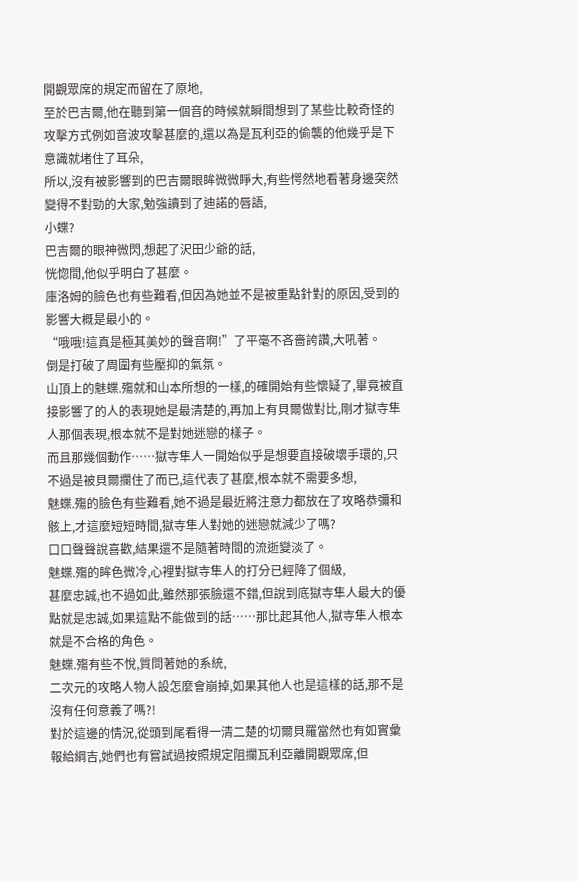開觀眾席的規定而留在了原地,
至於巴吉爾,他在聽到第一個音的時候就瞬間想到了某些比較奇怪的攻擊方式例如音波攻擊甚麼的,還以為是瓦利亞的偷襲的他幾乎是下意識就堵住了耳朵,
所以,沒有被影響到的巴吉爾眼眸微微睜大,有些愕然地看著身邊突然變得不對勁的大家,勉強讀到了迪諾的唇語,
小蝶?
巴吉爾的眼神微閃,想起了沢田少爺的話,
恍惚間,他似乎明白了甚麼。
庫洛姆的臉色也有些難看,但因為她並不是被重點針對的原因,受到的影響大概是最小的。
“哦哦!這真是極其美妙的聲音啊!”了平毫不吝嗇誇讚,大吼著。
倒是打破了周圍有些壓抑的氣氛。
山頂上的魅蝶.殤就和山本所想的一樣,的確開始有些懷疑了,畢竟被直接影響了的人的表現她是最清楚的,再加上有貝爾做對比,剛才獄寺隼人那個表現,根本就不是對她迷戀的樣子。
而且那幾個動作……獄寺隼人一開始似乎是想要直接破壞手環的,只不過是被貝爾攔住了而已,這代表了甚麼,根本就不需要多想,
魅蝶.殤的臉色有些難看,她不過是最近將注意力都放在了攻略恭彌和骸上,才這麼短短時間,獄寺隼人對她的迷戀就減少了嗎?
口口聲聲說喜歡,結果還不是隨著時間的流逝變淡了。
魅蝶.殤的眸色微冷,心裡對獄寺隼人的打分已經降了個級,
甚麼忠誠,也不過如此,雖然那張臉還不錯,但說到底獄寺隼人最大的優點就是忠誠,如果這點不能做到的話……那比起其他人,獄寺隼人根本就是不合格的角色。
魅蝶.殤有些不悅,質問著她的系統,
二次元的攻略人物人設怎麼會崩掉,如果其他人也是這樣的話,那不是沒有任何意義了嗎?!
對於這邊的情況,從頭到尾看得一清二楚的切爾貝羅當然也有如實彙報給綱吉,她們也有嘗試過按照規定阻攔瓦利亞離開觀眾席,但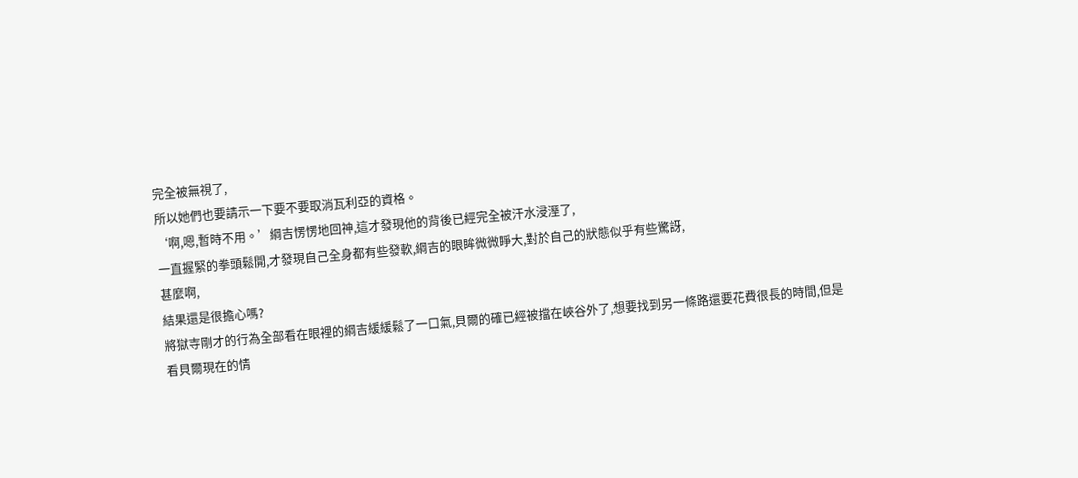完全被無視了,
所以她們也要請示一下要不要取消瓦利亞的資格。
‘啊,嗯,暫時不用。’綱吉愣愣地回神,這才發現他的背後已經完全被汗水浸溼了,
一直握緊的拳頭鬆開,才發現自己全身都有些發軟,綱吉的眼眸微微睜大,對於自己的狀態似乎有些驚訝,
甚麼啊,
結果還是很擔心嗎?
將獄寺剛才的行為全部看在眼裡的綱吉緩緩鬆了一口氣,貝爾的確已經被擋在峽谷外了,想要找到另一條路還要花費很長的時間,但是看貝爾現在的情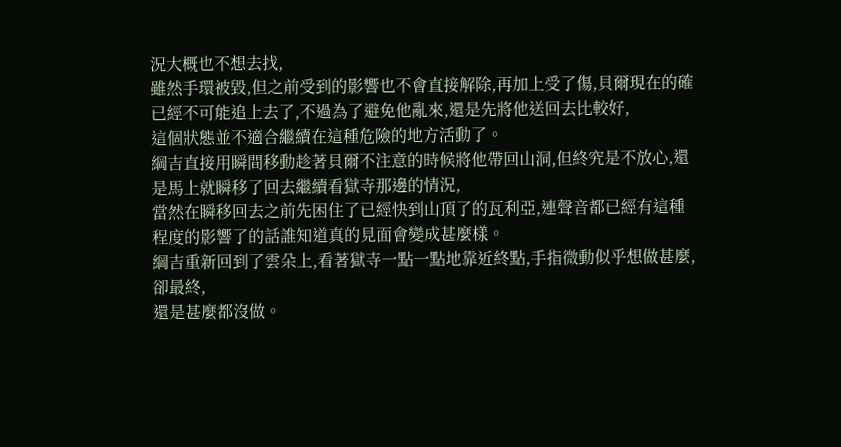況大概也不想去找,
雖然手環被毀,但之前受到的影響也不會直接解除,再加上受了傷,貝爾現在的確已經不可能追上去了,不過為了避免他亂來,還是先將他送回去比較好,
這個狀態並不適合繼續在這種危險的地方活動了。
綱吉直接用瞬間移動趁著貝爾不注意的時候將他帶回山洞,但終究是不放心,還是馬上就瞬移了回去繼續看獄寺那邊的情況,
當然在瞬移回去之前先困住了已經快到山頂了的瓦利亞,連聲音都已經有這種程度的影響了的話誰知道真的見面會變成甚麼樣。
綱吉重新回到了雲朵上,看著獄寺一點一點地靠近終點,手指微動似乎想做甚麼,卻最終,
還是甚麼都沒做。